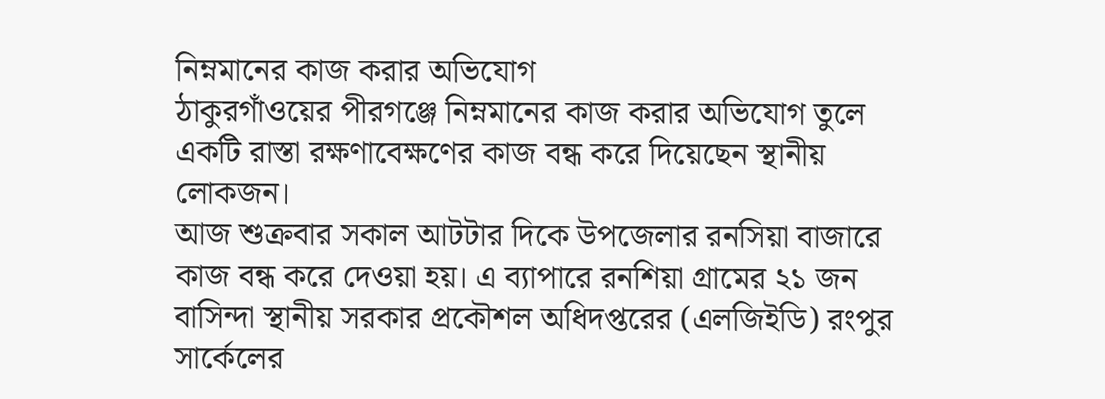নিম্নমানের কাজ করার অভিযোগ
ঠাকুরগাঁওয়ের পীরগঞ্জে নিম্নমানের কাজ করার অভিযোগ তুলে একটি রাস্তা রক্ষণাবেক্ষণের কাজ বন্ধ করে দিয়েছেন স্থানীয় লোকজন।
আজ শুক্রবার সকাল আটটার দিকে উপজেলার রনসিয়া বাজারে কাজ বন্ধ করে দেওয়া হয়। এ ব্যাপারে রনশিয়া গ্রামের ২১ জন বাসিন্দা স্থানীয় সরকার প্রকৌশল অধিদপ্তরের (এলজিইডি) রংপুর সার্কেলের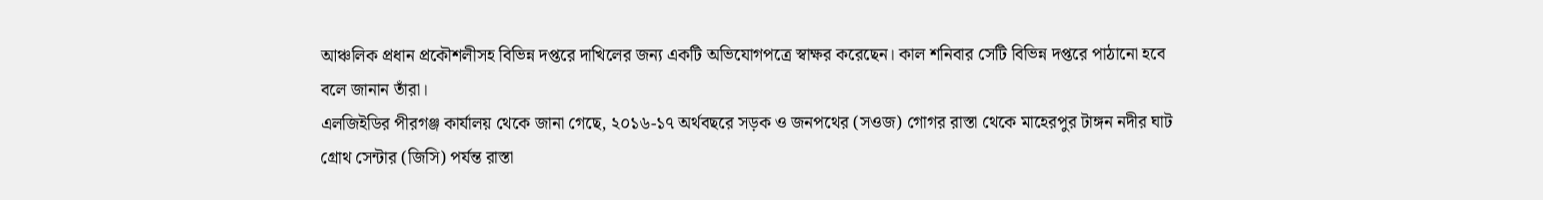আঞ্চলিক প্রধান প্রকৌশলীসহ বিভিন্ন দপ্তরে দাখিলের জন্য একটি অভিযোগপত্রে স্বাক্ষর করেছেন। কাল শনিবার সেটি বিভিন্ন দপ্তরে পাঠানো হবে বলে জানান তাঁরা।
এলজিইডির পীরগঞ্জ কার্যালয় থেকে জানা গেছে, ২০১৬-১৭ অর্থবছরে সড়ক ও জনপথের (সওজ) গোগর রাস্তা থেকে মাহেরপুর টাঙ্গন নদীর ঘাট গ্রোথ সেন্টার (জিসি) পর্যন্ত রাস্তা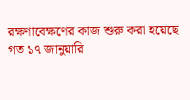রক্ষণাবেক্ষণের কাজ শুরু করা হয়েছে গত ১৭ জানুয়ারি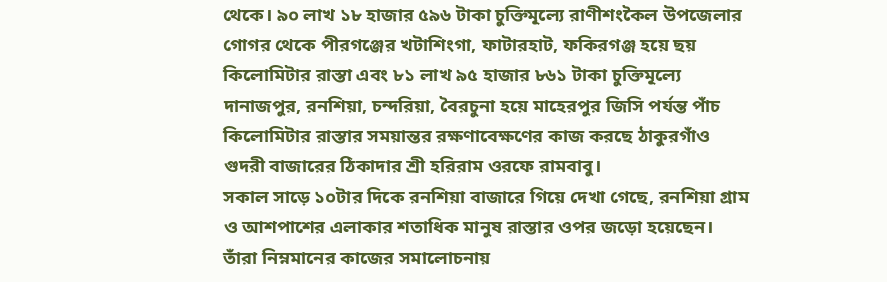থেকে। ৯০ লাখ ১৮ হাজার ৫৯৬ টাকা চুক্তিমূল্যে রাণীশংকৈল উপজেলার গোগর থেকে পীরগঞ্জের খটাশিংগা, ফাটারহাট, ফকিরগঞ্জ হয়ে ছয় কিলোমিটার রাস্তা এবং ৮১ লাখ ৯৫ হাজার ৮৬১ টাকা চুক্তিমূল্যে দানাজপুর, রনশিয়া, চন্দরিয়া, বৈরচুনা হয়ে মাহেরপুর জিসি পর্যন্ত পাঁচ কিলোমিটার রাস্তার সময়ান্তর রক্ষণাবেক্ষণের কাজ করছে ঠাকুরগাঁও গুদরী বাজারের ঠিকাদার শ্রী হরিরাম ওরফে রামবাবু।
সকাল সাড়ে ১০টার দিকে রনশিয়া বাজারে গিয়ে দেখা গেছে, রনশিয়া গ্রাম ও আশপাশের এলাকার শতাধিক মানুষ রাস্তার ওপর জড়ো হয়েছেন। তাঁরা নিম্নমানের কাজের সমালোচনায়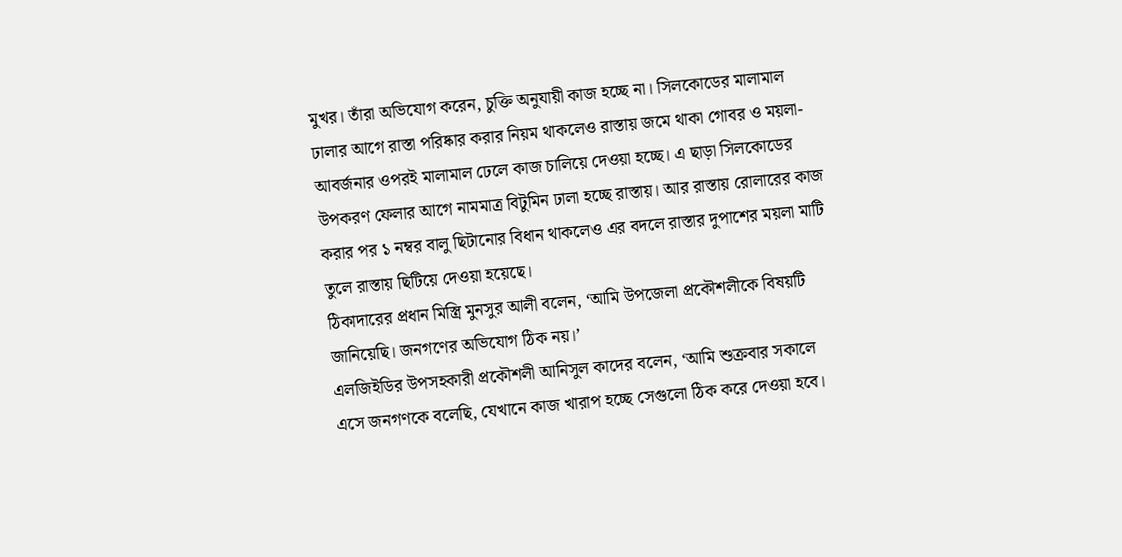মুখর। তাঁরা অভিযোগ করেন, চুক্তি অনুযায়ী কাজ হচ্ছে না। সিলকোডের মালামাল ঢালার আগে রাস্তা পরিষ্কার করার নিয়ম থাকলেও রাস্তায় জমে থাকা গোবর ও ময়লা-আবর্জনার ওপরই মালামাল ঢেলে কাজ চালিয়ে দেওয়া হচ্ছে। এ ছাড়া সিলকোডের উপকরণ ফেলার আগে নামমাত্র বিটুমিন ঢালা হচ্ছে রাস্তায়। আর রাস্তায় রোলারের কাজ করার পর ১ নম্বর বালু ছিটানোর বিধান থাকলেও এর বদলে রাস্তার দুপাশের ময়লা মাটি তুলে রাস্তায় ছিটিয়ে দেওয়া হয়েছে।
ঠিকাদারের প্রধান মিস্ত্রি মুনসুর আলী বলেন, ‘আমি উপজেলা প্রকৌশলীকে বিষয়টি জানিয়েছি। জনগণের অভিযোগ ঠিক নয়।’
এলজিইডির উপসহকারী প্রকৌশলী আনিসুল কাদের বলেন, ‘আমি শুক্রবার সকালে এসে জনগণকে বলেছি, যেখানে কাজ খারাপ হচ্ছে সেগুলো ঠিক করে দেওয়া হবে।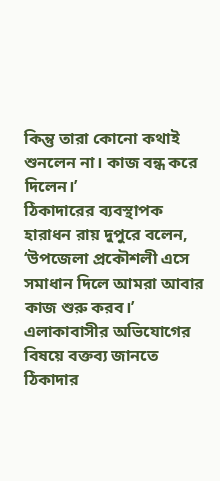কিন্তু তারা কোনো কথাই শুনলেন না। কাজ বন্ধ করে দিলেন।’
ঠিকাদারের ব্যবস্থাপক হারাধন রায় দুপুরে বলেন, ‘উপজেলা প্রকৌশলী এসে সমাধান দিলে আমরা আবার কাজ শুরু করব।’
এলাকাবাসীর অভিযোগের বিষয়ে বক্তব্য জানতে ঠিকাদার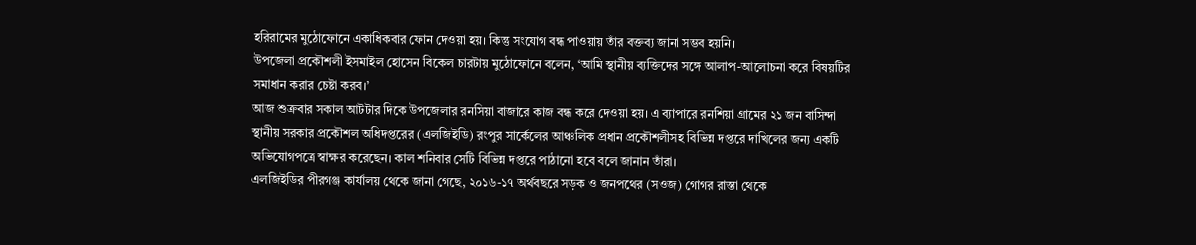হরিরামের মুঠোফোনে একাধিকবার ফোন দেওয়া হয়। কিন্তু সংযোগ বন্ধ পাওয়ায় তাঁর বক্তব্য জানা সম্ভব হয়নি।
উপজেলা প্রকৌশলী ইসমাইল হোসেন বিকেল চারটায় মুঠোফোনে বলেন, ‘আমি স্থানীয় ব্যক্তিদের সঙ্গে আলাপ-আলোচনা করে বিষয়টির সমাধান করার চেষ্টা করব।’
আজ শুক্রবার সকাল আটটার দিকে উপজেলার রনসিয়া বাজারে কাজ বন্ধ করে দেওয়া হয়। এ ব্যাপারে রনশিয়া গ্রামের ২১ জন বাসিন্দা স্থানীয় সরকার প্রকৌশল অধিদপ্তরের (এলজিইডি) রংপুর সার্কেলের আঞ্চলিক প্রধান প্রকৌশলীসহ বিভিন্ন দপ্তরে দাখিলের জন্য একটি অভিযোগপত্রে স্বাক্ষর করেছেন। কাল শনিবার সেটি বিভিন্ন দপ্তরে পাঠানো হবে বলে জানান তাঁরা।
এলজিইডির পীরগঞ্জ কার্যালয় থেকে জানা গেছে, ২০১৬-১৭ অর্থবছরে সড়ক ও জনপথের (সওজ) গোগর রাস্তা থেকে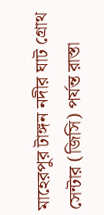মাহেরপুর টাঙ্গন নদীর ঘাট গ্রোথ সেন্টার (জিসি) পর্যন্ত রাস্তা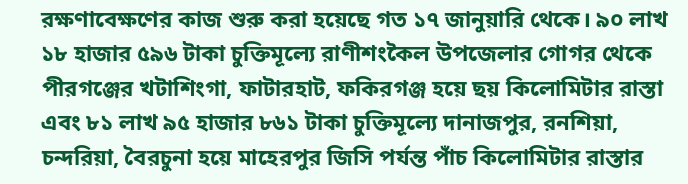রক্ষণাবেক্ষণের কাজ শুরু করা হয়েছে গত ১৭ জানুয়ারি থেকে। ৯০ লাখ ১৮ হাজার ৫৯৬ টাকা চুক্তিমূল্যে রাণীশংকৈল উপজেলার গোগর থেকে পীরগঞ্জের খটাশিংগা, ফাটারহাট, ফকিরগঞ্জ হয়ে ছয় কিলোমিটার রাস্তা এবং ৮১ লাখ ৯৫ হাজার ৮৬১ টাকা চুক্তিমূল্যে দানাজপুর, রনশিয়া, চন্দরিয়া, বৈরচুনা হয়ে মাহেরপুর জিসি পর্যন্ত পাঁচ কিলোমিটার রাস্তার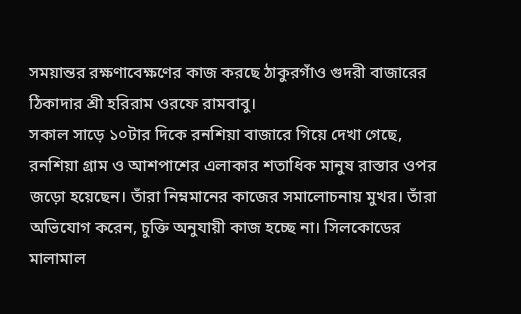সময়ান্তর রক্ষণাবেক্ষণের কাজ করছে ঠাকুরগাঁও গুদরী বাজারের ঠিকাদার শ্রী হরিরাম ওরফে রামবাবু।
সকাল সাড়ে ১০টার দিকে রনশিয়া বাজারে গিয়ে দেখা গেছে, রনশিয়া গ্রাম ও আশপাশের এলাকার শতাধিক মানুষ রাস্তার ওপর জড়ো হয়েছেন। তাঁরা নিম্নমানের কাজের সমালোচনায় মুখর। তাঁরা অভিযোগ করেন, চুক্তি অনুযায়ী কাজ হচ্ছে না। সিলকোডের মালামাল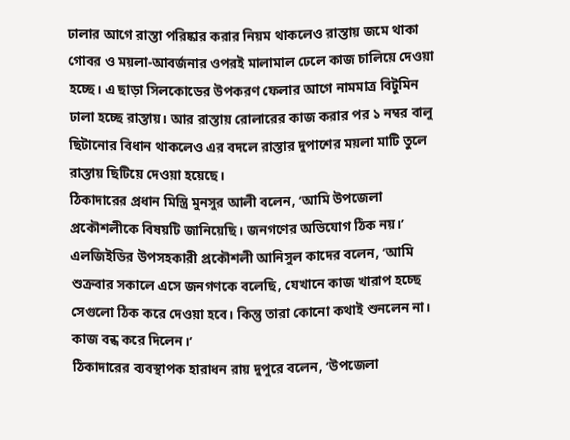ঢালার আগে রাস্তা পরিষ্কার করার নিয়ম থাকলেও রাস্তায় জমে থাকা গোবর ও ময়লা-আবর্জনার ওপরই মালামাল ঢেলে কাজ চালিয়ে দেওয়া হচ্ছে। এ ছাড়া সিলকোডের উপকরণ ফেলার আগে নামমাত্র বিটুমিন ঢালা হচ্ছে রাস্তায়। আর রাস্তায় রোলারের কাজ করার পর ১ নম্বর বালু ছিটানোর বিধান থাকলেও এর বদলে রাস্তার দুপাশের ময়লা মাটি তুলে রাস্তায় ছিটিয়ে দেওয়া হয়েছে।
ঠিকাদারের প্রধান মিস্ত্রি মুনসুর আলী বলেন, ‘আমি উপজেলা প্রকৌশলীকে বিষয়টি জানিয়েছি। জনগণের অভিযোগ ঠিক নয়।’
এলজিইডির উপসহকারী প্রকৌশলী আনিসুল কাদের বলেন, ‘আমি শুক্রবার সকালে এসে জনগণকে বলেছি, যেখানে কাজ খারাপ হচ্ছে সেগুলো ঠিক করে দেওয়া হবে। কিন্তু তারা কোনো কথাই শুনলেন না। কাজ বন্ধ করে দিলেন।’
ঠিকাদারের ব্যবস্থাপক হারাধন রায় দুপুরে বলেন, ‘উপজেলা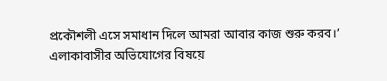প্রকৌশলী এসে সমাধান দিলে আমরা আবার কাজ শুরু করব।’
এলাকাবাসীর অভিযোগের বিষয়ে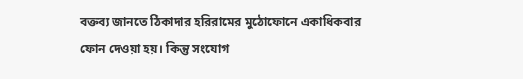বক্তব্য জানতে ঠিকাদার হরিরামের মুঠোফোনে একাধিকবার ফোন দেওয়া হয়। কিন্তু সংযোগ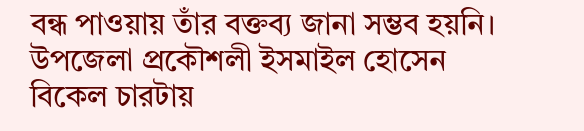বন্ধ পাওয়ায় তাঁর বক্তব্য জানা সম্ভব হয়নি।
উপজেলা প্রকৌশলী ইসমাইল হোসেন বিকেল চারটায়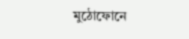মুঠোফোনে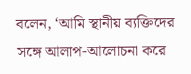বলেন, ‘আমি স্থানীয় ব্যক্তিদের সঙ্গে আলাপ-আলোচনা করে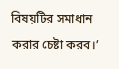বিষয়টির সমাধান করার চেষ্টা করব।’